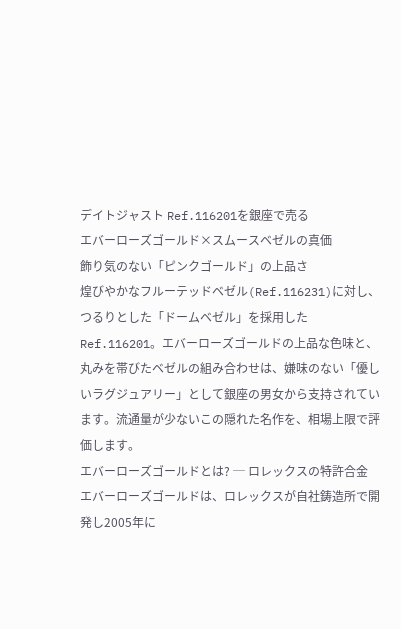デイトジャスト Ref.116201を銀座で売る
エバーローズゴールド×スムースベゼルの真価
飾り気のない「ピンクゴールド」の上品さ
煌びやかなフルーテッドベゼル(Ref.116231)に対し、つるりとした「ドームベゼル」を採用したRef.116201。エバーローズゴールドの上品な色味と、丸みを帯びたベゼルの組み合わせは、嫌味のない「優しいラグジュアリー」として銀座の男女から支持されています。流通量が少ないこの隠れた名作を、相場上限で評価します。
エバーローズゴールドとは? ─ ロレックスの特許合金
エバーローズゴールドは、ロレックスが自社鋳造所で開発し2005年に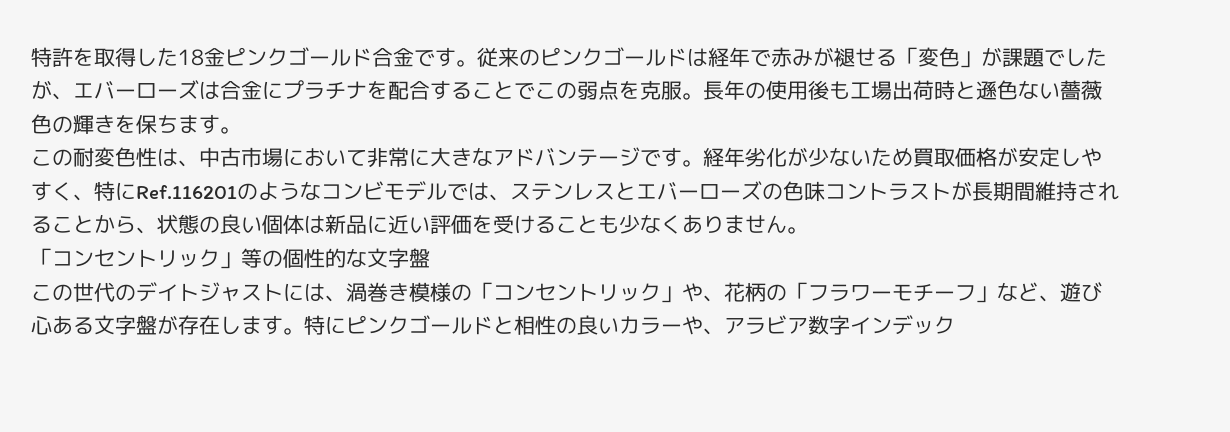特許を取得した18金ピンクゴールド合金です。従来のピンクゴールドは経年で赤みが褪せる「変色」が課題でしたが、エバーローズは合金にプラチナを配合することでこの弱点を克服。長年の使用後も工場出荷時と遜色ない薔薇色の輝きを保ちます。
この耐変色性は、中古市場において非常に大きなアドバンテージです。経年劣化が少ないため買取価格が安定しやすく、特にRef.116201のようなコンビモデルでは、ステンレスとエバーローズの色味コントラストが長期間維持されることから、状態の良い個体は新品に近い評価を受けることも少なくありません。
「コンセントリック」等の個性的な文字盤
この世代のデイトジャストには、渦巻き模様の「コンセントリック」や、花柄の「フラワーモチーフ」など、遊び心ある文字盤が存在します。特にピンクゴールドと相性の良いカラーや、アラビア数字インデック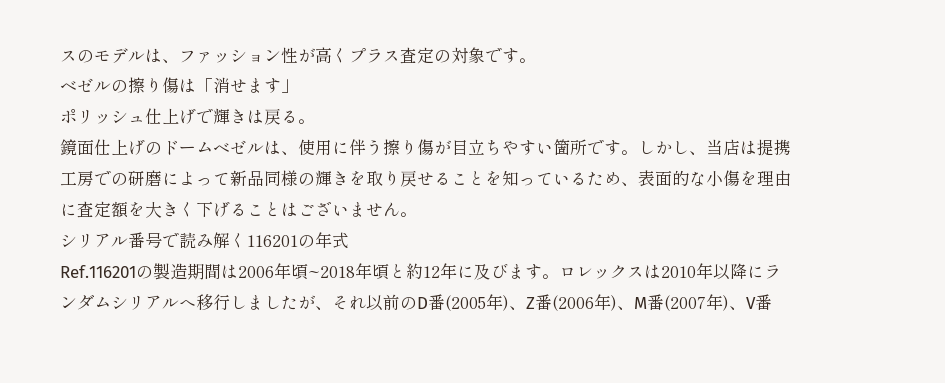スのモデルは、ファッション性が高くプラス査定の対象です。
ベゼルの擦り傷は「消せます」
ポリッシュ仕上げで輝きは戻る。
鏡面仕上げのドームベゼルは、使用に伴う擦り傷が目立ちやすい箇所です。しかし、当店は提携工房での研磨によって新品同様の輝きを取り戻せることを知っているため、表面的な小傷を理由に査定額を大きく下げることはございません。
シリアル番号で読み解く116201の年式
Ref.116201の製造期間は2006年頃~2018年頃と約12年に及びます。ロレックスは2010年以降にランダムシリアルへ移行しましたが、それ以前のD番(2005年)、Z番(2006年)、M番(2007年)、V番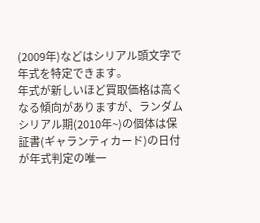(2009年)などはシリアル頭文字で年式を特定できます。
年式が新しいほど買取価格は高くなる傾向がありますが、ランダムシリアル期(2010年~)の個体は保証書(ギャランティカード)の日付が年式判定の唯一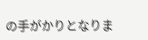の手がかりとなりま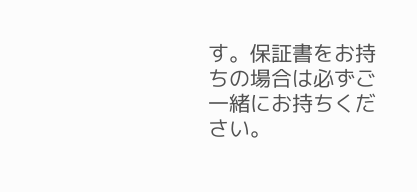す。保証書をお持ちの場合は必ずご一緒にお持ちください。